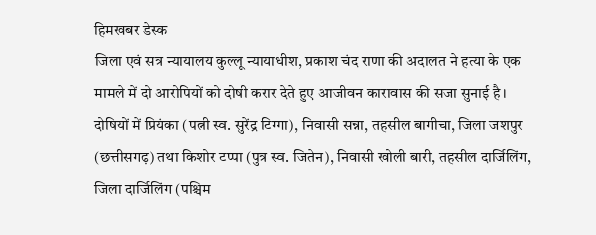हिमखबर डेस्क
जिला एवं सत्र न्यायालय कुल्लू न्यायाधीश, प्रकाश चंद राणा की अदालत ने हत्या के एक मामले में दो आरोपियों को दोषी करार देते हुए आजीवन कारावास की सजा सुनाई है।
दोषियों में प्रियंका (पत्नी स्व. सुरेंद्र टिग्गा), निवासी सन्ना, तहसील बागीचा, जिला जशपुर (छत्तीसगढ़) तथा किशोर टप्पा (पुत्र स्व. जितेन), निवासी खोली बारी, तहसील दार्जिलिंग, जिला दार्जिलिंग (पश्चिम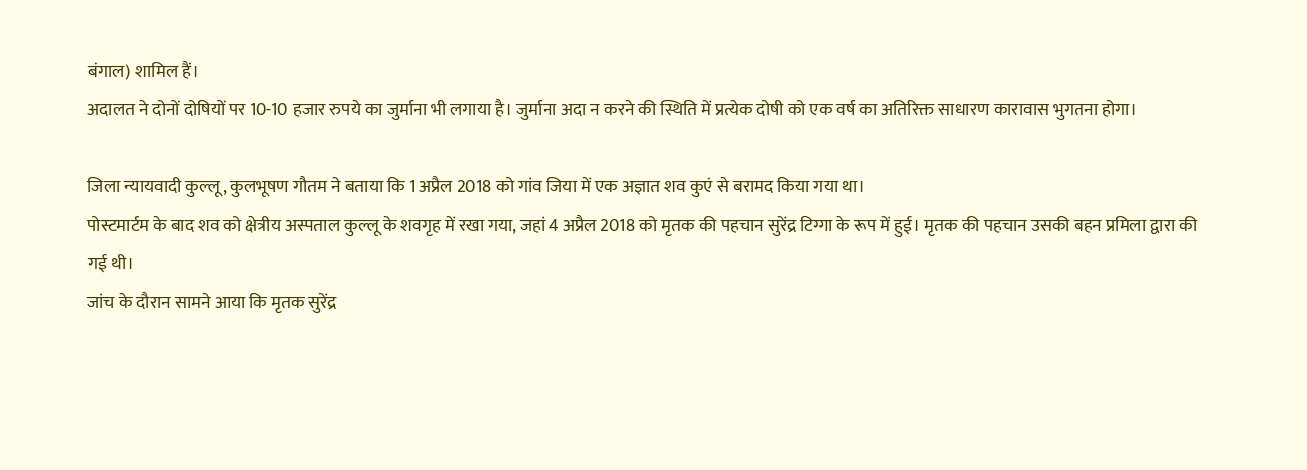बंगाल) शामिल हैं।
अदालत ने दोनों दोषियों पर 10-10 हजार रुपये का जुर्माना भी लगाया है। जुर्माना अदा न करने की स्थिति में प्रत्येक दोषी को एक वर्ष का अतिरिक्त साधारण कारावास भुगतना होगा।

जिला न्यायवादी कुल्लू, कुलभूषण गौतम ने बताया कि 1 अप्रैल 2018 को गांव जिया में एक अज्ञात शव कुएं से बरामद किया गया था।
पोस्टमार्टम के बाद शव को क्षेत्रीय अस्पताल कुल्लू के शवगृह में रखा गया, जहां 4 अप्रैल 2018 को मृतक की पहचान सुरेंद्र टिग्गा के रूप में हुई। मृतक की पहचान उसकी बहन प्रमिला द्वारा की गई थी।
जांच के दौरान सामने आया कि मृतक सुरेंद्र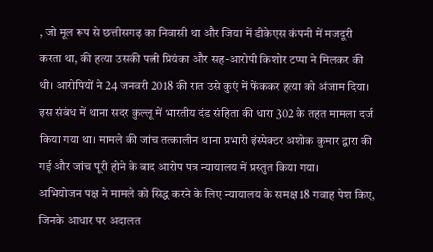, जो मूल रूप से छत्तीसगढ़ का निवासी था और जिया में डीकेएस कंपनी में मजदूरी करता था, की हत्या उसकी पत्नी प्रियंका और सह-आरोपी किशोर टप्पा ने मिलकर की थी। आरोपियों ने 24 जनवरी 2018 की रात उसे कुएं में फेंककर हत्या को अंजाम दिया।
इस संबंध में थाना सदर कुल्लू में भारतीय दंड संहिता की धारा 302 के तहत मामला दर्ज किया गया था। मामले की जांच तत्कालीन थाना प्रभारी इंस्पेक्टर अशोक कुमार द्वारा की गई और जांच पूरी होने के बाद आरोप पत्र न्यायालय में प्रस्तुत किया गया।
अभियोजन पक्ष ने मामले को सिद्ध करने के लिए न्यायालय के समक्ष 18 गवाह पेश किए, जिनके आधार पर अदालत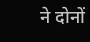ने दोनों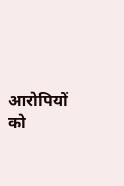आरोपियों को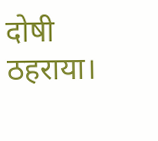दोषी ठहराया।